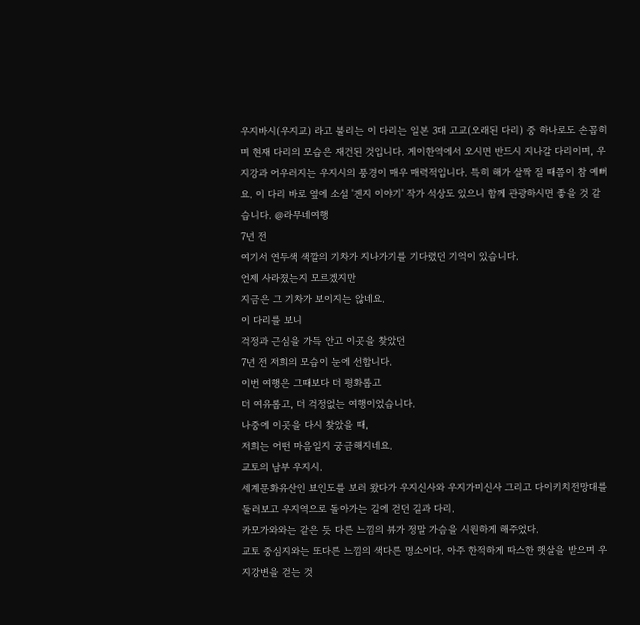우지바시(우지교) 라고 불리는 이 다리는 일본 3대 고교(오래된 다리) 중 하나로도 손꼽히며 현재 다리의 모습은 재건된 것입니다. 게이한역에서 오시면 반드시 지나갈 다리이며, 우지강과 어우러지는 우지시의 풍경이 매우 매력적입니다. 특히 해가 살짝 질 때쯤이 참 예뻐요. 이 다리 바로 옆에 소설 '겐지 이야기' 작가 석상도 있으니 함께 관광하시면 좋을 것 같습니다. @라무네여행
7년 전
여기서 연두색 색깔의 기차가 지나가기를 기다렸던 기억이 있습니다.
언제 사라졌는지 모르겠지만
지금은 그 기차가 보이지는 않네요.
이 다리를 보니
걱정과 근심을 가득 안고 이곳을 찾았던
7년 전 저희의 모습이 눈에 선합니다.
이번 여행은 그때보다 더 평화롭고
더 여유롭고, 더 걱정없는 여행이었습니다.
나중에 이곳을 다시 찾았을 때,
저희는 어떤 마음일지 궁금해지네요.
교토의 남부 우지시.
세계문화유산인 뵤인도를 보러 왔다가 우지신사와 우지가미신사 그리고 다이키치전망대를 둘러보고 우지역으로 돌아가는 길에 걷던 길과 다리.
카모가와와는 같은 듯 다른 느낌의 뷰가 정말 가슴을 시원하게 해주었다.
교토 중심지와는 또다른 느낌의 색다른 명소이다. 아주 한적하게 따스한 햇살을 받으며 우지강변을 걷는 것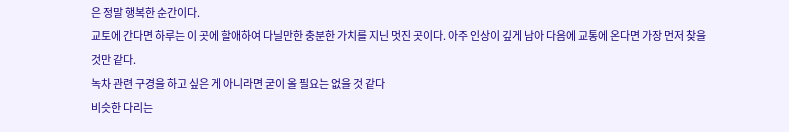은 정말 행복한 순간이다.
교토에 간다면 하루는 이 곳에 할애하여 다닐만한 충분한 가치를 지닌 멋진 곳이다. 아주 인상이 깊게 남아 다음에 교통에 온다면 가장 먼저 찾을 것만 같다.
녹차 관련 구경을 하고 싶은 게 아니라면 굳이 올 필요는 없을 것 같다
비슷한 다리는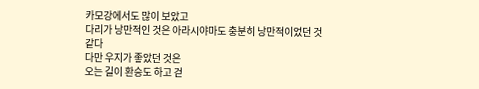카모강에서도 많이 보았고
다리가 낭만적인 것은 아라시야마도 충분히 낭만적이었던 것 같다
다만 우지가 좋았던 것은
오는 길이 환승도 하고 걷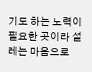기도 하는 노력이 필요한 곳이라 설레는 마음으로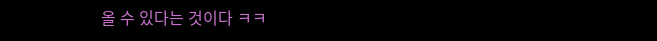올 수 있다는 것이다 ㅋㅋ